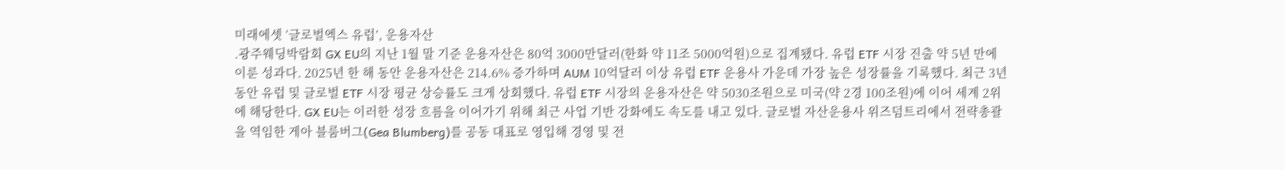미래에셋 ‘글로벌엑스 유럽’, 운용자산
.광주웨딩박람회 GX EU의 지난 1월 말 기준 운용자산은 80억 3000만달러(한화 약 11조 5000억원)으로 집계됐다. 유럽 ETF 시장 진출 약 5년 만에 이룬 성과다. 2025년 한 해 동안 운용자산은 214.6% 증가하며 AUM 10억달러 이상 유럽 ETF 운용사 가운데 가장 높은 성장률을 기록했다. 최근 3년 동안 유럽 및 글로벌 ETF 시장 평균 상승률도 크게 상회했다. 유럽 ETF 시장의 운용자산은 약 5030조원으로 미국(약 2경 100조원)에 이어 세계 2위에 해당한다. GX EU는 이러한 성장 흐름을 이어가기 위해 최근 사업 기반 강화에도 속도를 내고 있다. 글로벌 자산운용사 위즈덤트리에서 전략총괄을 역임한 게아 블룸버그(Gea Blumberg)를 공동 대표로 영입해 경영 및 전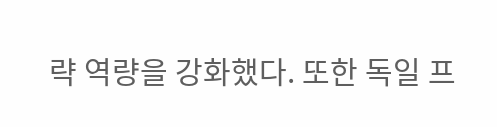략 역량을 강화했다. 또한 독일 프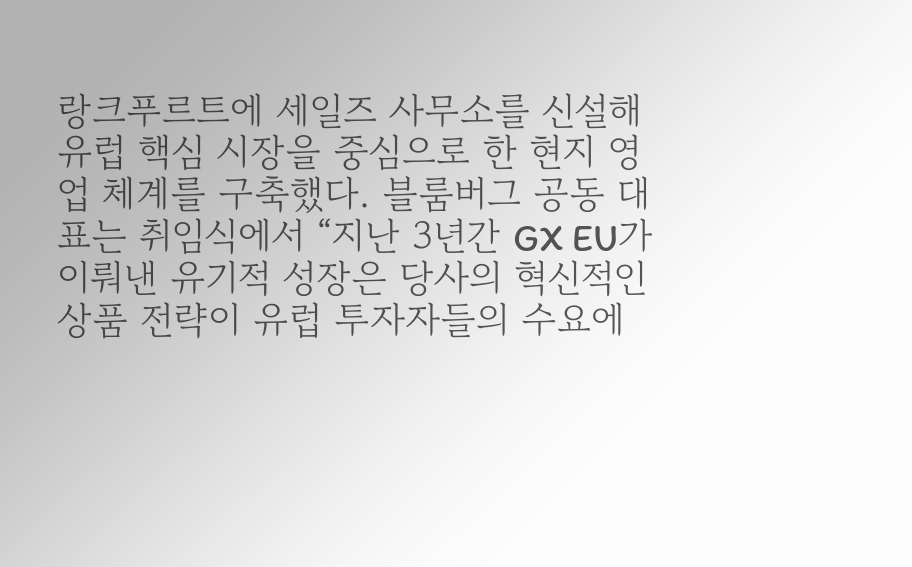랑크푸르트에 세일즈 사무소를 신설해 유럽 핵심 시장을 중심으로 한 현지 영업 체계를 구축했다. 블룸버그 공동 대표는 취임식에서 “지난 3년간 GX EU가 이뤄낸 유기적 성장은 당사의 혁신적인 상품 전략이 유럽 투자자들의 수요에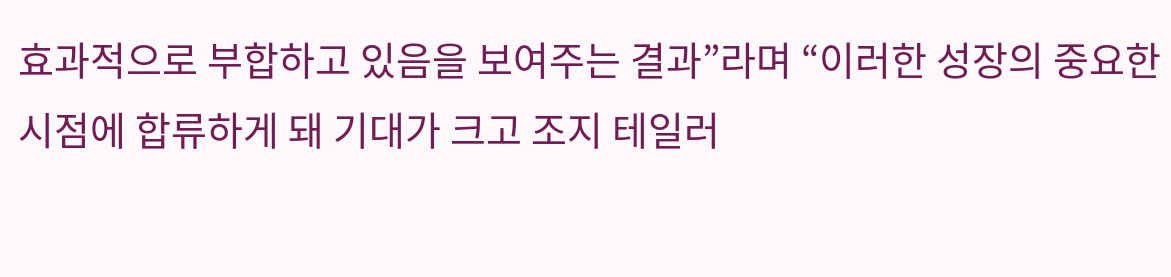효과적으로 부합하고 있음을 보여주는 결과”라며 “이러한 성장의 중요한 시점에 합류하게 돼 기대가 크고 조지 테일러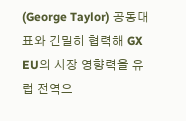(George Taylor) 공동대표와 긴밀히 협력해 GX EU의 시장 영향력을 유럽 전역으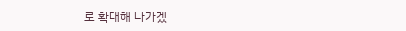로 확대해 나가겠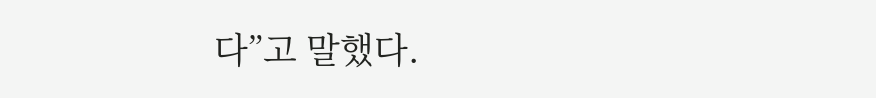다”고 말했다.